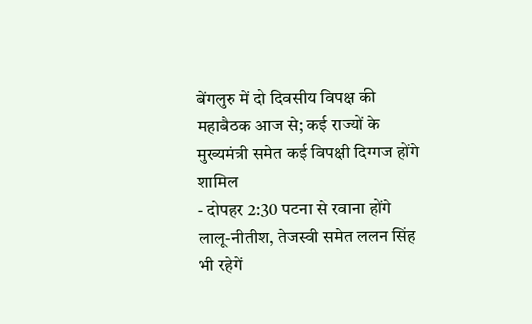बेंगलुरु में दो दिवसीय विपक्ष की महाबैठक आज से; कई राज्यों के मुख्यमंत्री समेत कई विपक्षी दिग्गज होंगे शामिल
- दोपहर 2:30 पटना से रवाना होंगे लालू-नीतीश, तेजस्वी समेत ललन सिंह भी रहेगें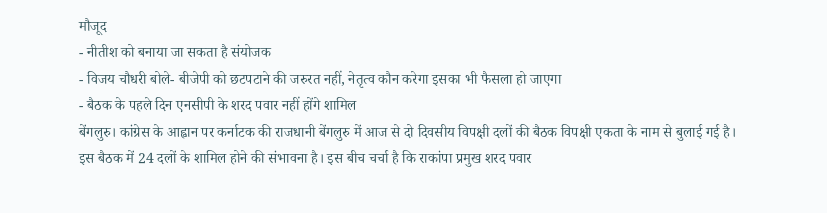मौजूद
- नीतीश को बनाया जा सकता है संयोजक
- विजय चौधरी बोले- बीजेपी को छटपटाने की जरुरत नहीं, नेतृत्व कौन करेगा इसका भी फैसला हो जाएगा
- बैठक के पहले दिन एनसीपी के शरद पवार नहीं होंगे शामिल
बेंगलुरु। कांग्रेस के आह्वान पर कर्नाटक की राजधानी बेंगलुरु में आज से दो दिवसीय विपक्षी दलों की बैठक विपक्षी एकता के नाम से बुलाई गई है। इस बैठक में 24 दलों के शामिल होने की संभावना है। इस बीच चर्चा है कि राकांपा प्रमुख शरद पवार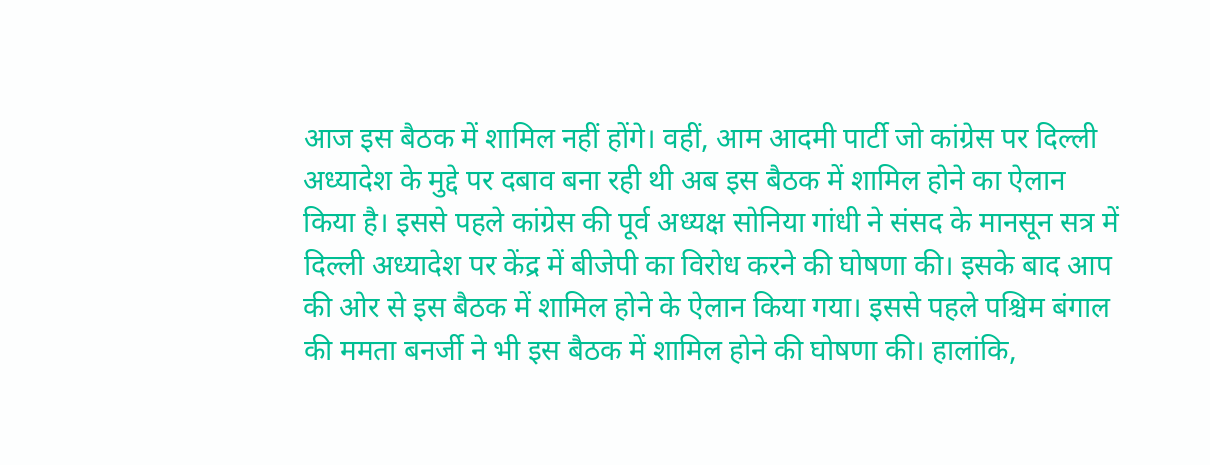आज इस बैठक में शामिल नहीं होंगे। वहीं, आम आदमी पार्टी जो कांग्रेस पर दिल्ली अध्यादेश के मुद्दे पर दबाव बना रही थी अब इस बैठक में शामिल होने का ऐलान किया है। इससे पहले कांग्रेस की पूर्व अध्यक्ष सोनिया गांधी ने संसद के मानसून सत्र में दिल्ली अध्यादेश पर केंद्र में बीजेपी का विरोध करने की घोषणा की। इसके बाद आप की ओर से इस बैठक में शामिल होने के ऐलान किया गया। इससे पहले पश्चिम बंगाल की ममता बनर्जी ने भी इस बैठक में शामिल होने की घोषणा की। हालांकि,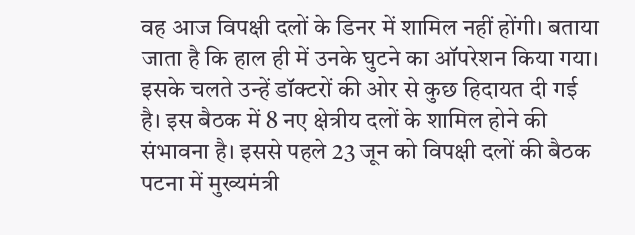वह आज विपक्षी दलों के डिनर में शामिल नहीं होंगी। बताया जाता है कि हाल ही में उनके घुटने का ऑपरेशन किया गया। इसके चलते उन्हें डॉक्टरों की ओर से कुछ हिदायत दी गई है। इस बैठक में 8 नए क्षेत्रीय दलों के शामिल होने की संभावना है। इससे पहले 23 जून को विपक्षी दलों की बैठक पटना में मुख्यमंत्री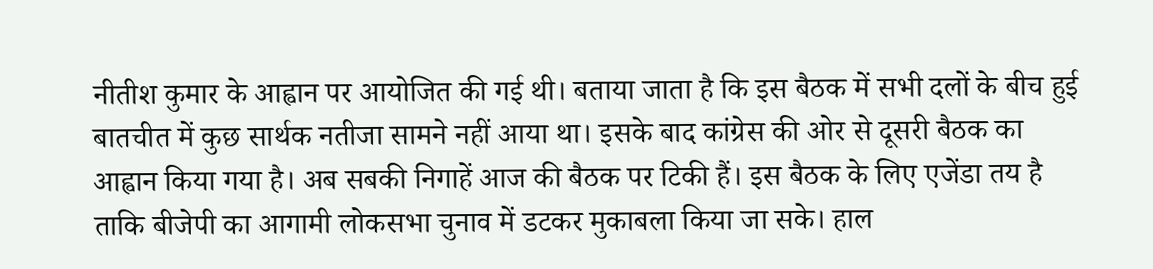नीतीश कुमार के आह्वान पर आयोजित की गई थी। बताया जाता है कि इस बैठक में सभी दलों के बीच हुई बातचीत में कुछ सार्थक नतीजा सामने नहीं आया था। इसके बाद कांग्रेस की ओर से दूसरी बैठक का आह्वान किया गया है। अब सबकी निगाहें आज की बैठक पर टिकी हैं। इस बैठक के लिए एजेंडा तय है ताकि बीजेपी का आगामी लोकसभा चुनाव में डटकर मुकाबला किया जा सके। हाल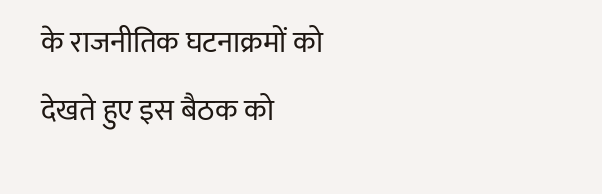के राजनीतिक घटनाक्रमों को देखते हुए इस बैठक को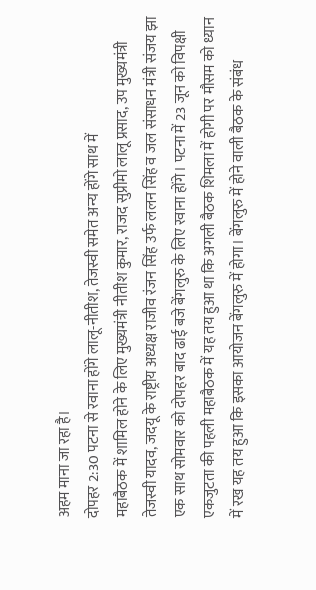अहम माना जा रहा है।
दोपहर 2:30 पटना से रवाना होंगे लालू-नीतीश, तेजस्वी समेत अन्य होंगे साथ में
महाबैठक में शामिल होने के लिए मुख्यमंत्री नीतीश कुमार, राजद सुप्रीमो लालू प्रसाद, उप मुख्यमंत्री तेजस्वी यादव, जदयू के राष्ट्रीय अध्यक्ष राजीव रंजन सिंह उर्फ ललन सिंह व जल संसाधन मंत्री संजय झा एक साथ सोमवार को दोपहर बाद ढाई बजे बेंगलुरु के लिए रवाना होंगे। पटना में 23 जून को विपक्षी एकजुटता की पहली महाबैठक में यह तय हुआ था कि अगली बैठक शिमला में होगी पर मौसम को ध्यान में रख यह तय हुआ कि इसका आयोजन बेंगलुरु में होगा। बेंगलुरु में होने वाली बैठक के संबंध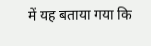में यह बताया गया कि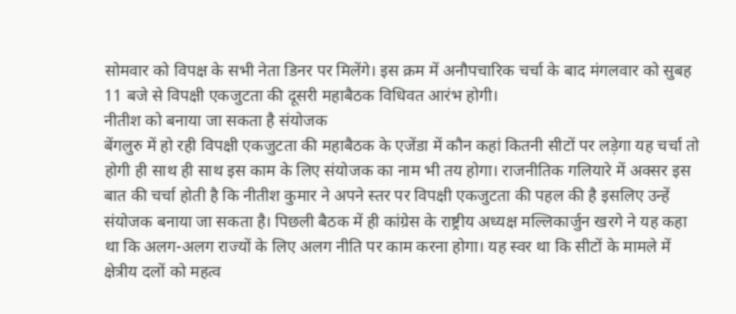सोमवार को विपक्ष के सभी नेता डिनर पर मिलेंगे। इस क्रम में अनौपचारिक चर्चा के बाद मंगलवार को सुबह 11 बजे से विपक्षी एकजुटता की दूसरी महाबैठक विधिवत आरंभ होगी।
नीतीश को बनाया जा सकता है संयोजक
बेंगलुरु में हो रही विपक्षी एकजुटता की महाबैठक के एजेंडा में कौन कहां कितनी सीटों पर लड़ेगा यह चर्चा तो होगी ही साथ ही साथ इस काम के लिए संयोजक का नाम भी तय होगा। राजनीतिक गलियारे में अक्सर इस बात की चर्चा होती है कि नीतीश कुमार ने अपने स्तर पर विपक्षी एकजुटता की पहल की है इसलिए उन्हें संयोजक बनाया जा सकता है। पिछली बैठक में ही कांग्रेस के राष्ट्रीय अध्यक्ष मल्लिकार्जुन खरगे ने यह कहा था कि अलग-अलग राज्यों के लिए अलग नीति पर काम करना होगा। यह स्वर था कि सीटों के मामले में क्षेत्रीय दलों को महत्व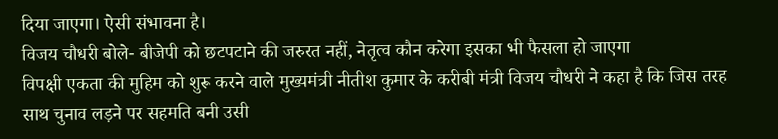दिया जाएगा। ऐसी संभावना है।
विजय चौधरी बोले- बीजेपी को छटपटाने की जरुरत नहीं, नेतृत्व कौन करेगा इसका भी फैसला हो जाएगा
विपक्षी एकता की मुहिम को शुरू करने वाले मुख्यमंत्री नीतीश कुमार के करीबी मंत्री विजय चौधरी ने कहा है कि जिस तरह साथ चुनाव लड़ने पर सहमति बनी उसी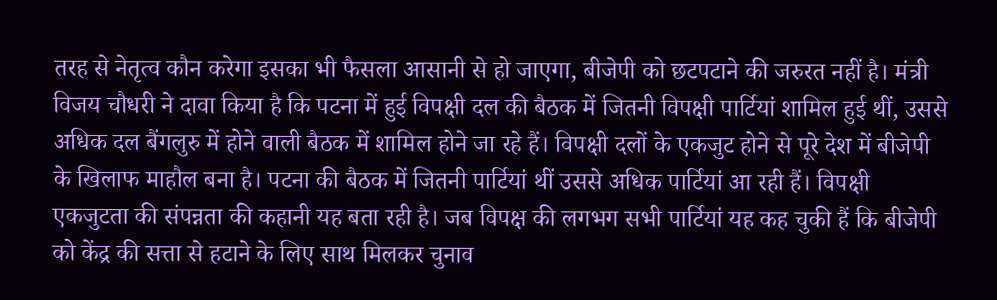तरह से नेतृत्व कौन करेगा इसका भी फैसला आसानी से हो जाएगा, बीजेपी को छटपटाने की जरुरत नहीं है। मंत्री विजय चौधरी ने दावा किया है कि पटना में हुई विपक्षी दल की बैठक में जितनी विपक्षी पार्टियां शामिल हुई थीं, उससे अधिक दल बैंगलुरु में होने वाली बैठक में शामिल होने जा रहे हैं। विपक्षी दलों के एकजुट होने से पूरे देश में बीजेपी के खिलाफ माहौल बना है। पटना की बैठक में जितनी पार्टियां थीं उससे अधिक पार्टियां आ रही हैं। विपक्षी एकजुटता की संपन्नता की कहानी यह बता रही है। जब विपक्ष की लगभग सभी पार्टियां यह कह चुकी हैं कि बीजेपी को केंद्र की सत्ता से हटाने के लिए साथ मिलकर चुनाव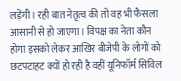लड़ेंगी। रही बात नेतृत्व की तो वह भी फैसला आसानी से हो जाएगा। विपक्ष का नेता कौन होगा इसको लेकर आखिर बीजेपी के लोगों को छटपटाहट क्यों हो रही है वहीं यूनिफॉर्म सिविल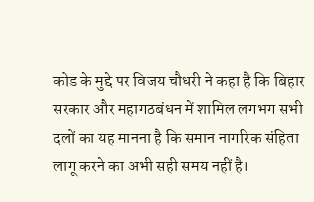कोड के मुद्दे पर विजय चौधरी ने कहा है कि बिहार सरकार और महागठबंधन में शामिल लगभग सभी दलों का यह मानना है कि समान नागरिक संहिता लागू करने का अभी सही समय नहीं है।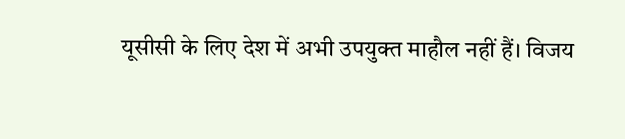यूसीसी के लिए देश में अभी उपयुक्त माहौल नहीं हैं। विजय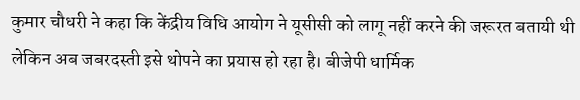कुमार चौधरी ने कहा कि केंद्रीय विधि आयोग ने यूसीसी को लागू नहीं करने की जरूरत बतायी थी लेकिन अब जबरदस्ती इसे थोपने का प्रयास हो रहा है। बीजेपी धार्मिक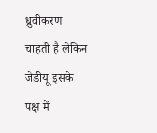ध्रुवीकरण चाहती है लेकिन जेडीयू इसके पक्ष में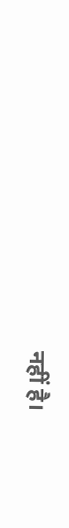नहीं है।